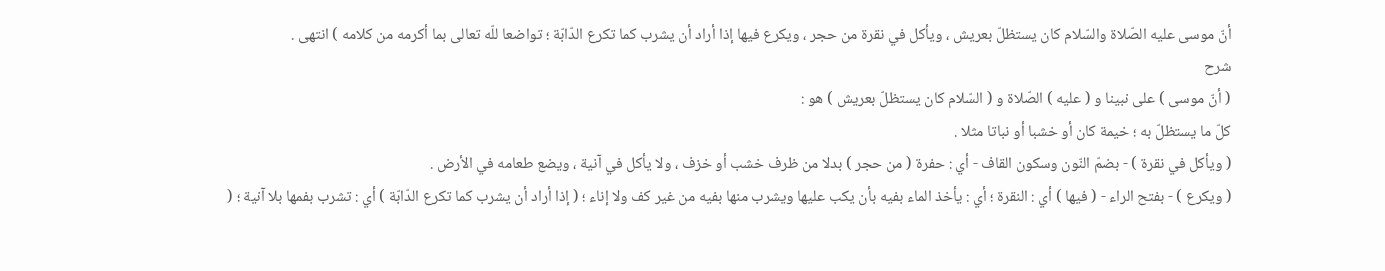أنّ موسى عليه الصّلاة والسّلام كان يستظلّ بعريش ، ويأكل في نقرة من حجر ، ويكرع فيها إذا أراد أن يشرب كما تكرع الدّابّة ؛ تواضعا للّه تعالى بما أكرمه من كلامه ) انتهى .
شرح
( أنّ موسى ) على نبينا و ( عليه ) الصّلاة و ( السّلام كان يستظلّ بعريش ) هو :
كلّ ما يستظلّ به ؛ خيمة كان أو خشبا أو نباتا مثلا .
( ويأكل في نقرة ) - بضمّ النّون وسكون القاف - أي : حفرة ( من حجر ) بدلا من ظرف خشب أو خزف ، ولا يأكل في آنية ، ويضع طعامه في الأرض .
( ويكرع ) - بفتح الراء - ( فيها ) أي : النقرة ؛ أي : يأخذ الماء بفيه بأن يكب عليها ويشرب منها بفيه من غير كف ولا إناء ؛ ( إذا أراد أن يشرب كما تكرع الدّابّة ) أي : تشرب بفمها بلا آنية ؛ (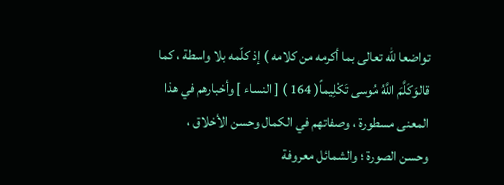تواضعا للّه تعالى بما أكرمه من كلامه ) إذ كلّمه بلا واسطة ، كما قالوَكَلَّمَ اللَّهُ مُوسى تَكْلِيماً( 164 ) [ النساء ] وأخبارهم في هذا المعنى مسطورة ، وصفاتهم في الكمال وحسن الأخلاق ، وحسن الصورة ؛ والشمائل معروفة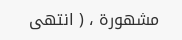مشهورة ، ( انتهى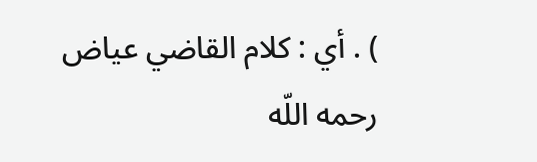) . أي : كلام القاضي عياض رحمه اللّه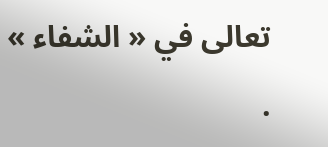تعالى في « الشفاء » .